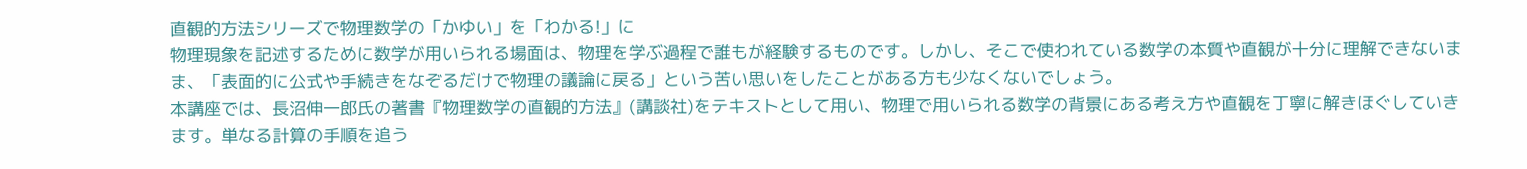直観的方法シリーズで物理数学の「かゆい」を「わかる!」に
物理現象を記述するために数学が用いられる場面は、物理を学ぶ過程で誰もが経験するものです。しかし、そこで使われている数学の本質や直観が十分に理解できないまま、「表面的に公式や手続きをなぞるだけで物理の議論に戻る」という苦い思いをしたことがある方も少なくないでしょう。
本講座では、長沼伸一郎氏の著書『物理数学の直観的方法』(講談社)をテキストとして用い、物理で用いられる数学の背景にある考え方や直観を丁寧に解きほぐしていきます。単なる計算の手順を追う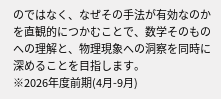のではなく、なぜその手法が有効なのかを直観的につかむことで、数学そのものへの理解と、物理現象への洞察を同時に深めることを目指します。
※2026年度前期(4月-9月)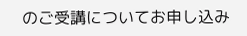のご受講についてお申し込み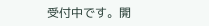受付中です。開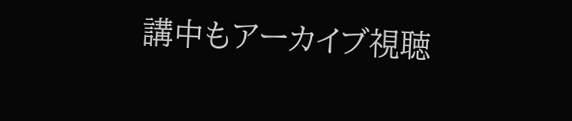講中もアーカイブ視聴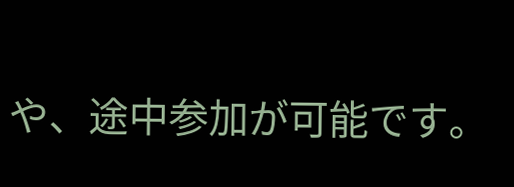や、途中参加が可能です。